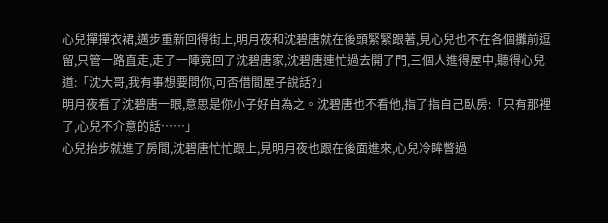心兒撣撣衣裙,邁步重新回得街上,明月夜和沈碧唐就在後頭緊緊跟著,見心兒也不在各個攤前逗留,只管一路直走,走了一陣竟回了沈碧唐家,沈碧唐連忙過去開了門,三個人進得屋中,聽得心兒道:「沈大哥,我有事想要問你,可否借間屋子說話?」
明月夜看了沈碧唐一眼,意思是你小子好自為之。沈碧唐也不看他,指了指自己臥房:「只有那裡了,心兒不介意的話……」
心兒抬步就進了房間,沈碧唐忙忙跟上,見明月夜也跟在後面進來,心兒冷眸瞥過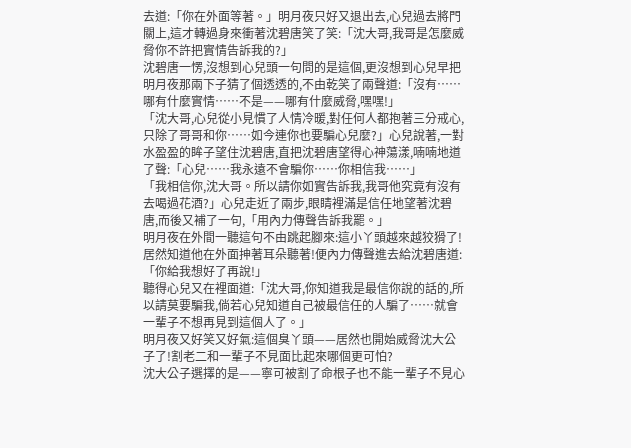去道:「你在外面等著。」明月夜只好又退出去,心兒過去將門關上,這才轉過身來衝著沈碧唐笑了笑:「沈大哥,我哥是怎麼威脅你不許把實情告訴我的?」
沈碧唐一愣,沒想到心兒頭一句問的是這個,更沒想到心兒早把明月夜那兩下子猜了個透透的,不由乾笑了兩聲道:「沒有……哪有什麼實情……不是——哪有什麼威脅,嘿嘿!」
「沈大哥,心兒從小見慣了人情冷暖,對任何人都抱著三分戒心,只除了哥哥和你……如今連你也要騙心兒麼?」心兒說著,一對水盈盈的眸子望住沈碧唐,直把沈碧唐望得心神蕩漾,喃喃地道了聲:「心兒……我永遠不會騙你……你相信我……」
「我相信你,沈大哥。所以請你如實告訴我,我哥他究竟有沒有去喝過花酒?」心兒走近了兩步,眼睛裡滿是信任地望著沈碧唐,而後又補了一句,「用內力傳聲告訴我罷。」
明月夜在外間一聽這句不由跳起腳來:這小丫頭越來越狡猾了!居然知道他在外面抻著耳朵聽著!便內力傳聲進去給沈碧唐道:「你給我想好了再說!」
聽得心兒又在裡面道:「沈大哥,你知道我是最信你說的話的,所以請莫要騙我,倘若心兒知道自己被最信任的人騙了……就會一輩子不想再見到這個人了。」
明月夜又好笑又好氣:這個臭丫頭——居然也開始威脅沈大公子了!割老二和一輩子不見面比起來哪個更可怕?
沈大公子選擇的是——寧可被割了命根子也不能一輩子不見心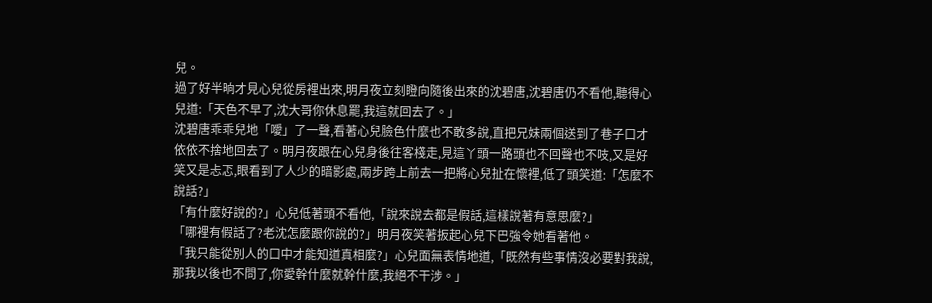兒。
過了好半晌才見心兒從房裡出來,明月夜立刻瞪向隨後出來的沈碧唐,沈碧唐仍不看他,聽得心兒道:「天色不早了,沈大哥你休息罷,我這就回去了。」
沈碧唐乖乖兒地「噯」了一聲,看著心兒臉色什麼也不敢多說,直把兄妹兩個送到了巷子口才依依不捨地回去了。明月夜跟在心兒身後往客棧走,見這丫頭一路頭也不回聲也不吱,又是好笑又是忐忑,眼看到了人少的暗影處,兩步跨上前去一把將心兒扯在懷裡,低了頭笑道:「怎麼不說話?」
「有什麼好說的?」心兒低著頭不看他,「說來說去都是假話,這樣說著有意思麼?」
「哪裡有假話了?老沈怎麼跟你說的?」明月夜笑著扳起心兒下巴強令她看著他。
「我只能從別人的口中才能知道真相麼?」心兒面無表情地道,「既然有些事情沒必要對我說,那我以後也不問了,你愛幹什麼就幹什麼,我絕不干涉。」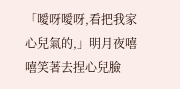「噯呀噯呀,看把我家心兒氣的,」明月夜嘻嘻笑著去捏心兒臉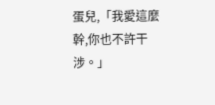蛋兒,「我愛這麼幹,你也不許干涉。」